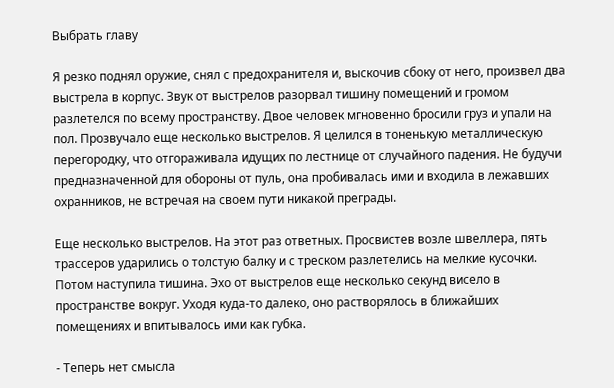Выбрать главу

Я резко поднял оружие, снял с предохранителя и, выскочив сбоку от него, произвел два выстрела в корпус. Звук от выстрелов разорвал тишину помещений и громом разлетелся по всему пространству. Двое человек мгновенно бросили груз и упали на пол. Прозвучало еще несколько выстрелов. Я целился в тоненькую металлическую перегородку, что отгораживала идущих по лестнице от случайного падения. Не будучи предназначенной для обороны от пуль, она пробивалась ими и входила в лежавших охранников, не встречая на своем пути никакой преграды.

Еще несколько выстрелов. На этот раз ответных. Просвистев возле швеллера, пять трассеров ударились о толстую балку и с треском разлетелись на мелкие кусочки. Потом наступила тишина. Эхо от выстрелов еще несколько секунд висело в пространстве вокруг. Уходя куда-то далеко, оно растворялось в ближайших помещениях и впитывалось ими как губка.

- Теперь нет смысла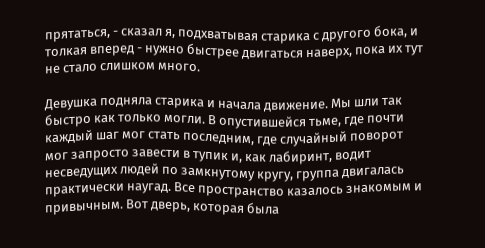прятаться, - сказал я, подхватывая старика с другого бока, и толкая вперед - нужно быстрее двигаться наверх, пока их тут не стало слишком много.

Девушка подняла старика и начала движение. Мы шли так быстро как только могли. В опустившейся тьме, где почти каждый шаг мог стать последним, где случайный поворот мог запросто завести в тупик и, как лабиринт, водит несведущих людей по замкнутому кругу, группа двигалась практически наугад. Все пространство казалось знакомым и привычным. Вот дверь, которая была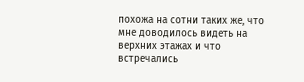похожа на сотни таких же, что мне доводилось видеть на верхних этажах и что встречались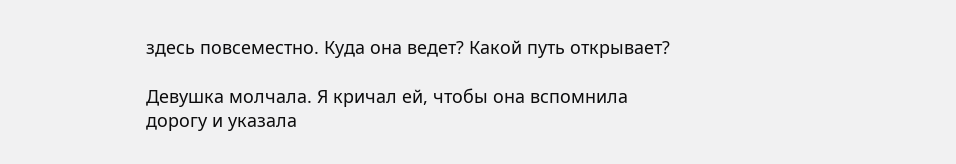здесь повсеместно. Куда она ведет? Какой путь открывает?

Девушка молчала. Я кричал ей, чтобы она вспомнила дорогу и указала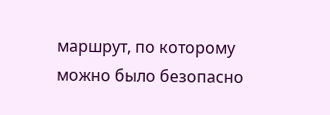маршрут, по которому можно было безопасно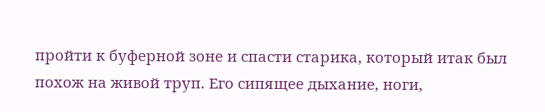пройти к буферной зоне и спасти старика, который итак был похож на живой труп. Его сипящее дыхание, ноги,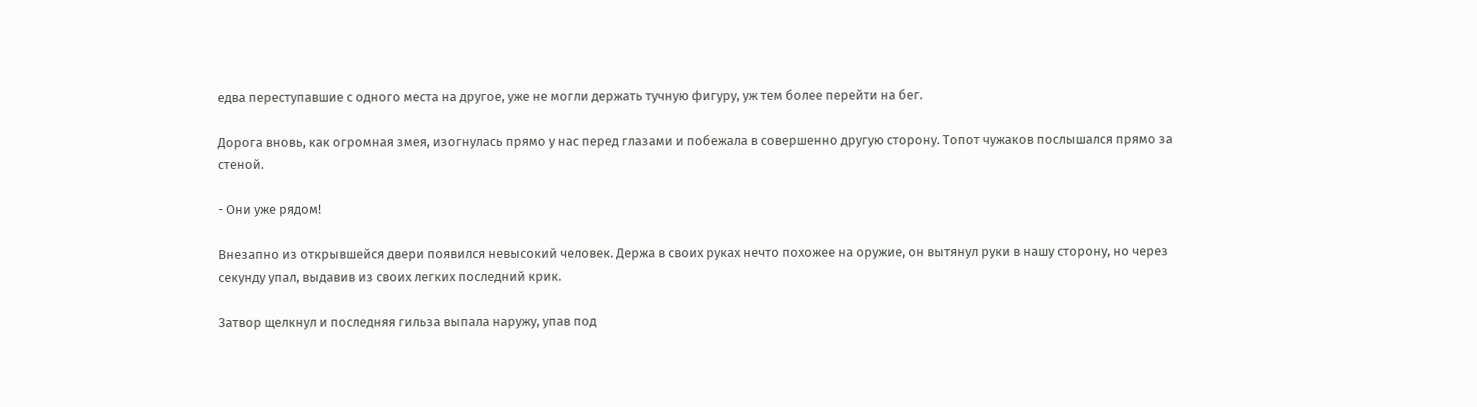едва переступавшие с одного места на другое, уже не могли держать тучную фигуру, уж тем более перейти на бег.

Дорога вновь, как огромная змея, изогнулась прямо у нас перед глазами и побежала в совершенно другую сторону. Топот чужаков послышался прямо за стеной.

- Они уже рядом!

Внезапно из открывшейся двери появился невысокий человек. Держа в своих руках нечто похожее на оружие, он вытянул руки в нашу сторону, но через секунду упал, выдавив из своих легких последний крик.

Затвор щелкнул и последняя гильза выпала наружу, упав под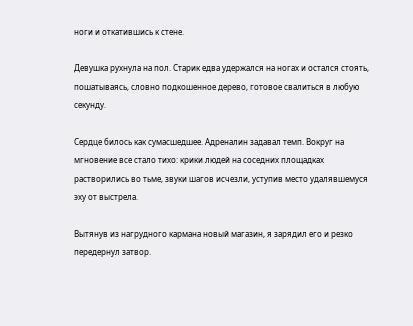ноги и откатившись к стене.

Девушка рухнула на пол. Старик едва удержался на ногах и остался стоять, пошатываясь, словно подкошенное дерево, готовое свалиться в любую секунду.

Сердце билось как сумасшедшее. Адреналин задавал темп. Вокруг на мгновение все стало тихо: крики людей на соседних площадках растворились во тьме, звуки шагов исчезли, уступив место удалявшемуся эху от выстрела.

Вытянув из нагрудного кармана новый магазин, я зарядил его и резко передернул затвор.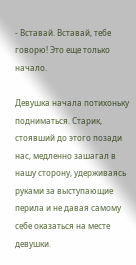- Вставай. Вставай, тебе говорю! Это еще только начало.

Девушка начала потихоньку подниматься. Старик, стоявший до этого позади нас, медленно зашагал в нашу сторону, удерживаясь руками за выступающие перила и не давая самому себе оказаться на месте девушки.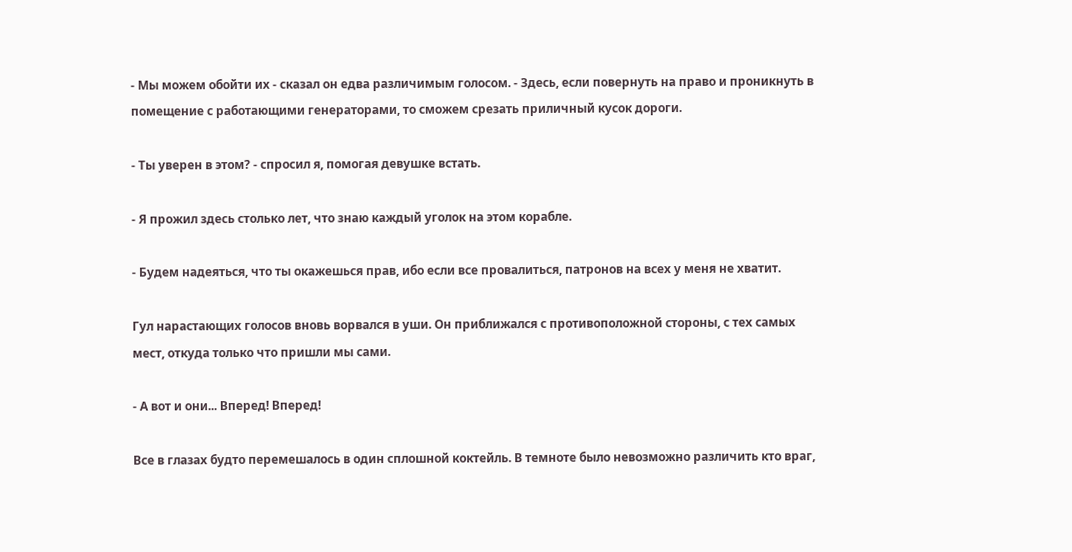- Мы можем обойти их - сказал он едва различимым голосом. - Здесь, если повернуть на право и проникнуть в помещение с работающими генераторами, то сможем срезать приличный кусок дороги.

- Ты уверен в этом? - спросил я, помогая девушке встать.

- Я прожил здесь столько лет, что знаю каждый уголок на этом корабле.

- Будем надеяться, что ты окажешься прав, ибо если все провалиться, патронов на всех у меня не хватит.

Гул нарастающих голосов вновь ворвался в уши. Он приближался с противоположной стороны, с тех самых мест, откуда только что пришли мы сами.

- А вот и они... Вперед! Вперед!

Все в глазах будто перемешалось в один сплошной коктейль. В темноте было невозможно различить кто враг,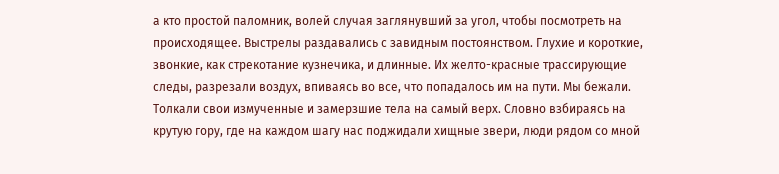а кто простой паломник, волей случая заглянувший за угол, чтобы посмотреть на происходящее. Выстрелы раздавались с завидным постоянством. Глухие и короткие, звонкие, как стрекотание кузнечика, и длинные. Их желто-красные трассирующие следы, разрезали воздух, впиваясь во все, что попадалось им на пути. Мы бежали. Толкали свои измученные и замерзшие тела на самый верх. Словно взбираясь на крутую гору, где на каждом шагу нас поджидали хищные звери, люди рядом со мной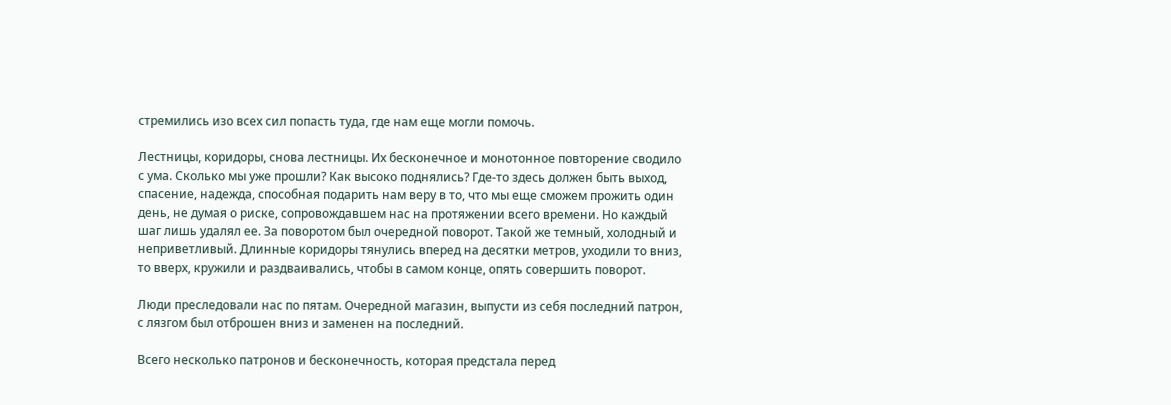стремились изо всех сил попасть туда, где нам еще могли помочь.

Лестницы, коридоры, снова лестницы. Их бесконечное и монотонное повторение сводило с ума. Сколько мы уже прошли? Как высоко поднялись? Где-то здесь должен быть выход, спасение, надежда, способная подарить нам веру в то, что мы еще сможем прожить один день, не думая о риске, сопровождавшем нас на протяжении всего времени. Но каждый шаг лишь удалял ее. За поворотом был очередной поворот. Такой же темный, холодный и неприветливый. Длинные коридоры тянулись вперед на десятки метров, уходили то вниз, то вверх, кружили и раздваивались, чтобы в самом конце, опять совершить поворот.

Люди преследовали нас по пятам. Очередной магазин, выпусти из себя последний патрон, с лязгом был отброшен вниз и заменен на последний.

Всего несколько патронов и бесконечность, которая предстала перед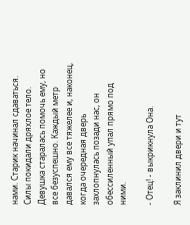нами. Старик начинал сдаваться. Силы покидали дряхлое тело. Девушка старалась помочь ему, но все безуспешно. Каждый метр давался ему все тяжелее и, наконец, когда очередная дверь захлопнулась позади нас, он обессиленный упал прямо под ними.

- Отец! - выкрикнула Она.

Я заклинил двери и тут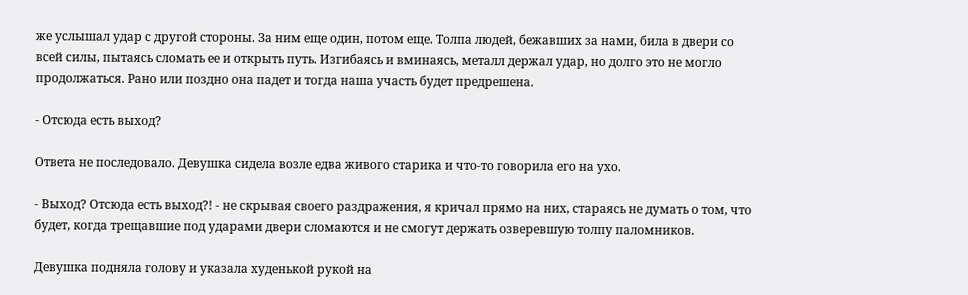же услышал удар с другой стороны. За ним еще один, потом еще. Толпа людей, бежавших за нами, била в двери со всей силы, пытаясь сломать ее и открыть путь. Изгибаясь и вминаясь, металл держал удар, но долго это не могло продолжаться. Рано или поздно она падет и тогда наша участь будет предрешена.

- Отсюда есть выход?

Ответа не последовало. Девушка сидела возле едва живого старика и что-то говорила его на ухо.

- Выход? Отсюда есть выход?! - не скрывая своего раздражения, я кричал прямо на них, стараясь не думать о том, что будет, когда трещавшие под ударами двери сломаются и не смогут держать озверевшую толпу паломников.

Девушка подняла голову и указала худенькой рукой на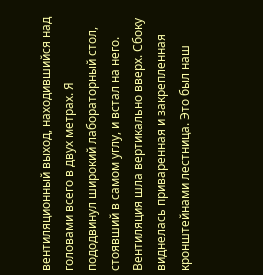вентиляционный выход, находившийся над головами всего в двух метрах. Я пододвинул широкий лабораторный стол, стоявший в самом углу, и встал на него. Вентиляция шла вертикально вверх. Сбоку виднелась приваренная и закрепленная кронштейнами лестница. Это был наш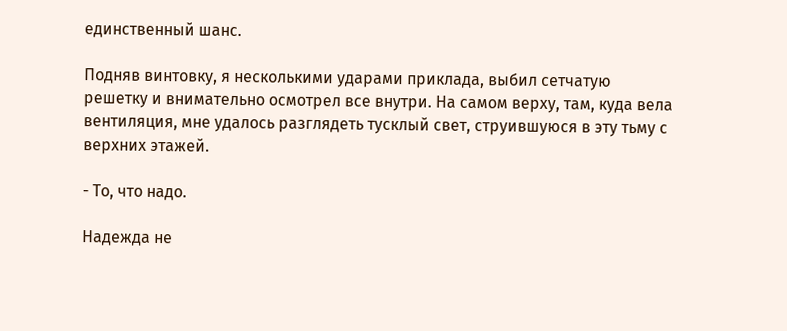единственный шанс.

Подняв винтовку, я несколькими ударами приклада, выбил сетчатую решетку и внимательно осмотрел все внутри. На самом верху, там, куда вела вентиляция, мне удалось разглядеть тусклый свет, струившуюся в эту тьму с верхних этажей.

- То, что надо.

Надежда не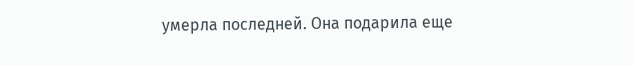умерла последней. Она подарила еще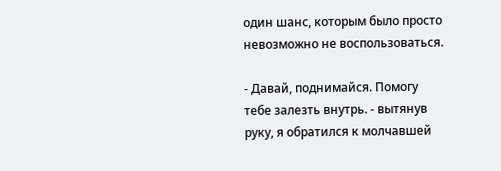один шанс, которым было просто невозможно не воспользоваться.

- Давай, поднимайся. Помогу тебе залезть внутрь. - вытянув руку, я обратился к молчавшей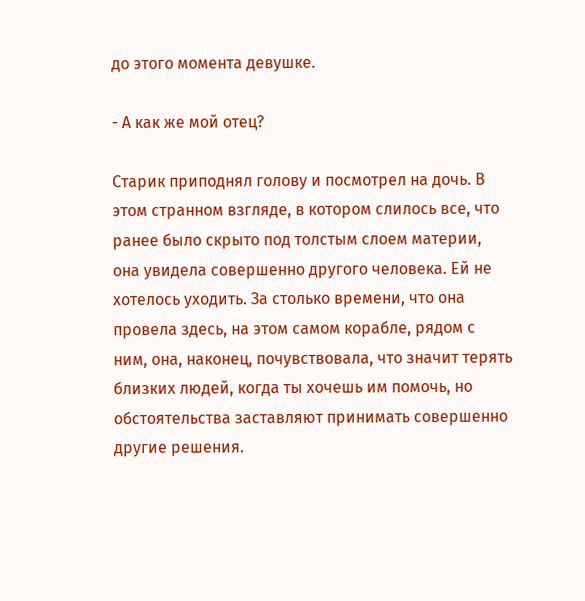до этого момента девушке.

- А как же мой отец?

Старик приподнял голову и посмотрел на дочь. В этом странном взгляде, в котором слилось все, что ранее было скрыто под толстым слоем материи, она увидела совершенно другого человека. Ей не хотелось уходить. За столько времени, что она провела здесь, на этом самом корабле, рядом с ним, она, наконец, почувствовала, что значит терять близких людей, когда ты хочешь им помочь, но обстоятельства заставляют принимать совершенно другие решения.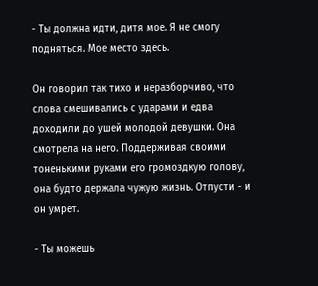- Ты должна идти, дитя мое. Я не смогу подняться. Мое место здесь.

Он говорил так тихо и неразборчиво, что слова смешивались с ударами и едва доходили до ушей молодой девушки. Она смотрела на него. Поддерживая своими тоненькими руками его громоздкую голову, она будто держала чужую жизнь. Отпусти - и он умрет.

- Ты можешь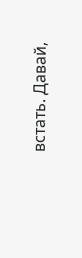встать. Давай,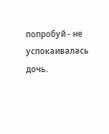попробуй - не успокаивалась дочь.